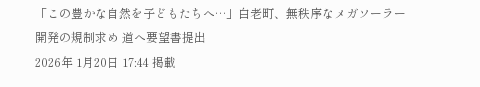「この豊かな自然を子どもたちへ…」白老町、無秩序なメガソーラー開発の規制求め 道へ要望書提出
2026年 1月20日 17:44 掲載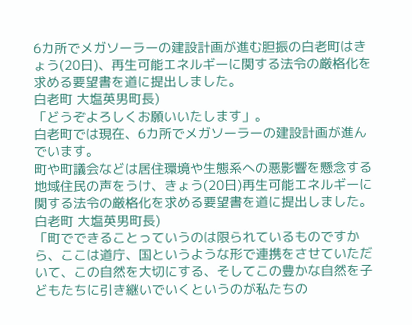6カ所でメガソーラーの建設計画が進む胆振の白老町はきょう(20日)、再生可能エネルギーに関する法令の厳格化を求める要望書を道に提出しました。
白老町 大塩英男町長)
「どうぞよろしくお願いいたします」。
白老町では現在、6カ所でメガソーラーの建設計画が進んでいます。
町や町議会などは居住環境や生態系への悪影響を懸念する地域住民の声をうけ、きょう(20日)再生可能エネルギーに関する法令の厳格化を求める要望書を道に提出しました。
白老町 大塩英男町長)
「町でできることっていうのは限られているものですから、ここは道庁、国というような形で連携をさせていただいて、この自然を大切にする、そしてこの豊かな自然を子どもたちに引き継いでいくというのが私たちの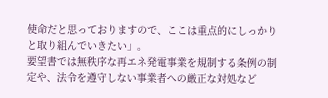使命だと思っておりますので、ここは重点的にしっかりと取り組んでいきたい」。
要望書では無秩序な再エネ発電事業を規制する条例の制定や、法令を遵守しない事業者への厳正な対処など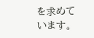を求めています。